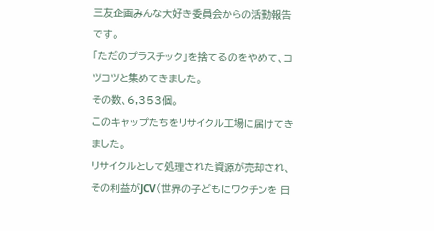三友企画みんな大好き委員会からの活動報告です。
「ただのプラスチック」を捨てるのをやめて、コツコツと集めてきました。
その数、6,353個。
このキャップたちをリサイクル工場に届けてきました。
リサイクルとして処理された資源が売却され、その利益がJCV(世界の子どもにワクチンを 日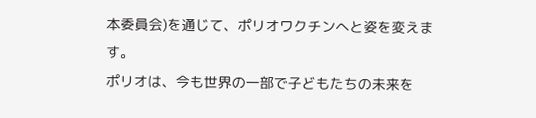本委員会)を通じて、ポリオワクチンへと姿を変えます。
ポリオは、今も世界の一部で子どもたちの未来を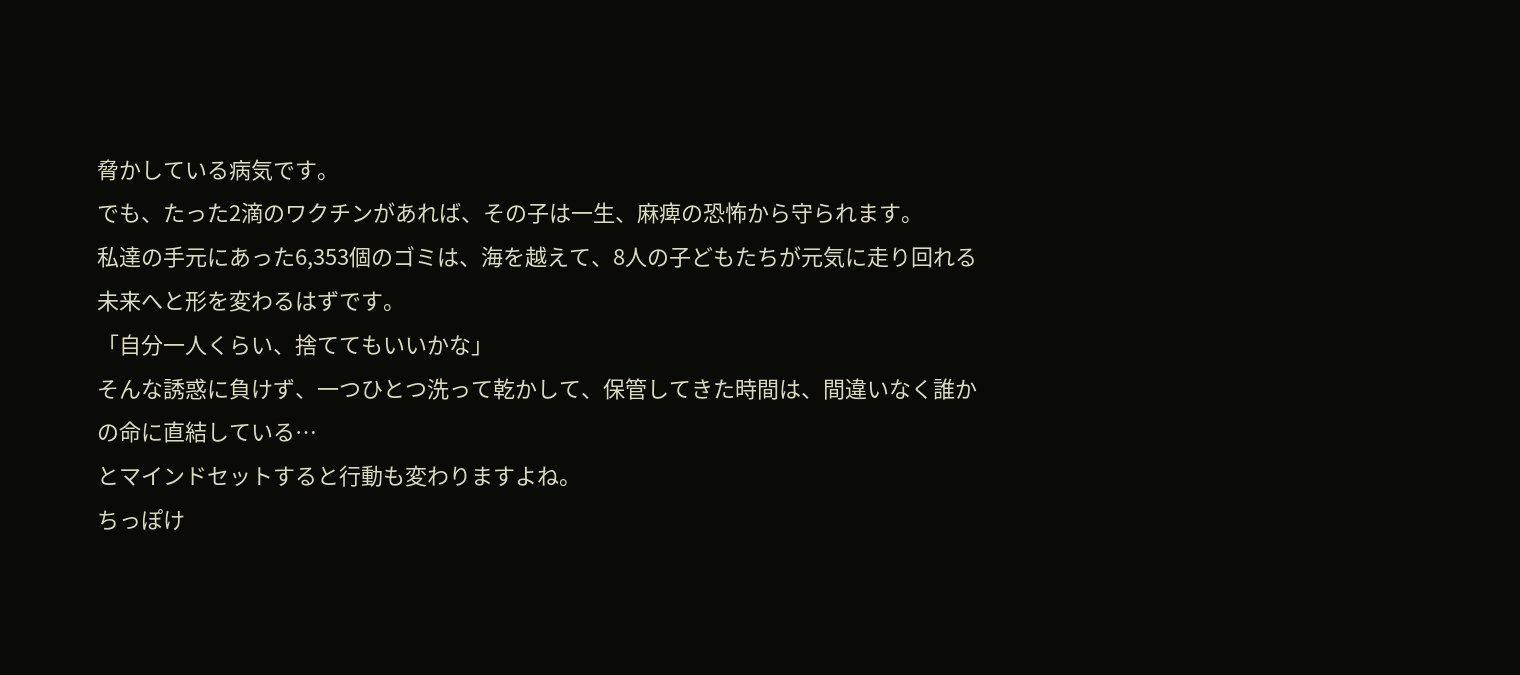脅かしている病気です。
でも、たった2滴のワクチンがあれば、その子は一生、麻痺の恐怖から守られます。
私達の手元にあった6,353個のゴミは、海を越えて、8人の子どもたちが元気に走り回れる未来へと形を変わるはずです。
「自分一人くらい、捨ててもいいかな」
そんな誘惑に負けず、一つひとつ洗って乾かして、保管してきた時間は、間違いなく誰かの命に直結している…
とマインドセットすると行動も変わりますよね。
ちっぽけ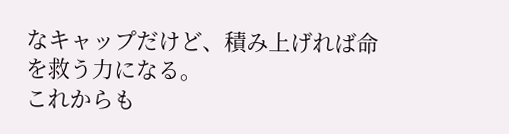なキャップだけど、積み上げれば命を救う力になる。
これからも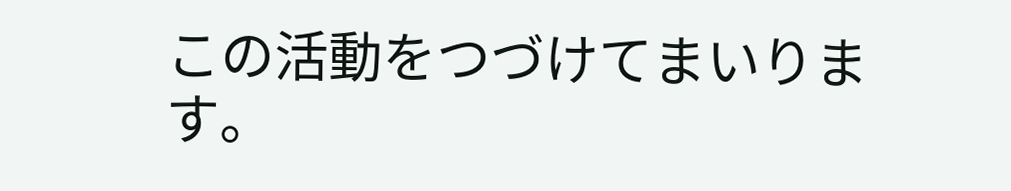この活動をつづけてまいります。